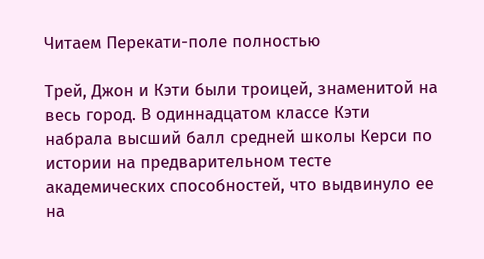Читаем Перекати-поле полностью

Трей, Джон и Кэти были троицей, знаменитой на весь город. В одиннадцатом классе Кэти набрала высший балл средней школы Керси по истории на предварительном тесте академических способностей, что выдвинуло ее на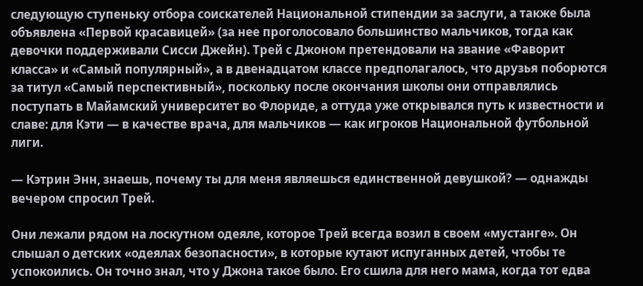следующую ступеньку отбора соискателей Национальной стипендии за заслуги, а также была объявлена «Первой красавицей» (за нее проголосовало большинство мальчиков, тогда как девочки поддерживали Сисси Джейн). Трей с Джоном претендовали на звание «Фаворит класса» и «Самый популярный», а в двенадцатом классе предполагалось, что друзья поборются за титул «Самый перспективный», поскольку после окончания школы они отправлялись поступать в Майамский университет во Флориде, а оттуда уже открывался путь к известности и славе: для Кэти — в качестве врача, для мальчиков — как игроков Национальной футбольной лиги.

— Кэтрин Энн, знаешь, почему ты для меня являешься единственной девушкой? — однажды вечером спросил Трей.

Они лежали рядом на лоскутном одеяле, которое Трей всегда возил в своем «мустанге». Он слышал о детских «одеялах безопасности», в которые кутают испуганных детей, чтобы те успокоились. Он точно знал, что у Джона такое было. Его сшила для него мама, когда тот едва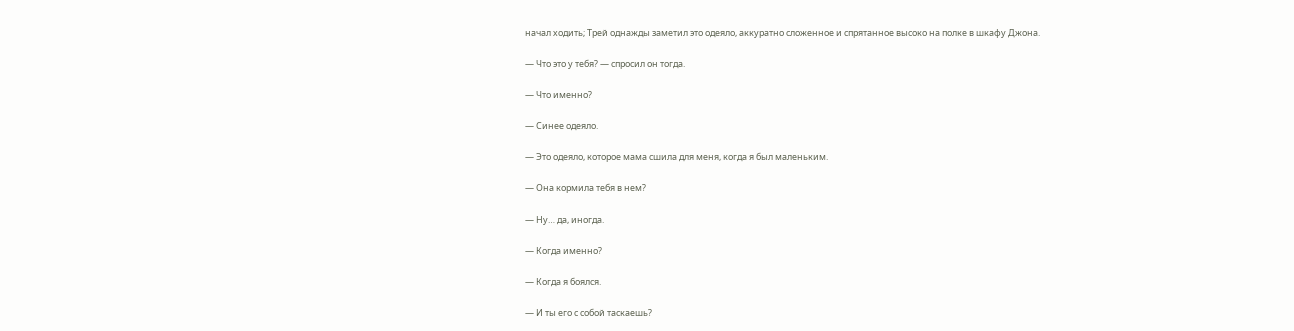начал ходить; Трей однажды заметил это одеяло, аккуратно сложенное и спрятанное высоко на полке в шкафу Джона.

— Что это у тебя? — спросил он тогда.

— Что именно?

— Синее одеяло.

— Это одеяло, которое мама сшила для меня, когда я был маленьким.

— Она кормила тебя в нем?

— Ну… да, иногда.

— Когда именно?

— Когда я боялся.

— И ты его с собой таскаешь?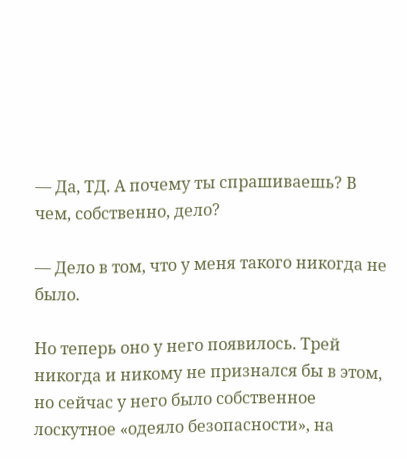— Да, ТД. А почему ты спрашиваешь? В чем, собственно, дело?

— Дело в том, что у меня такого никогда не было.

Но теперь оно у него появилось. Трей никогда и никому не признался бы в этом, но сейчас у него было собственное лоскутное «одеяло безопасности», на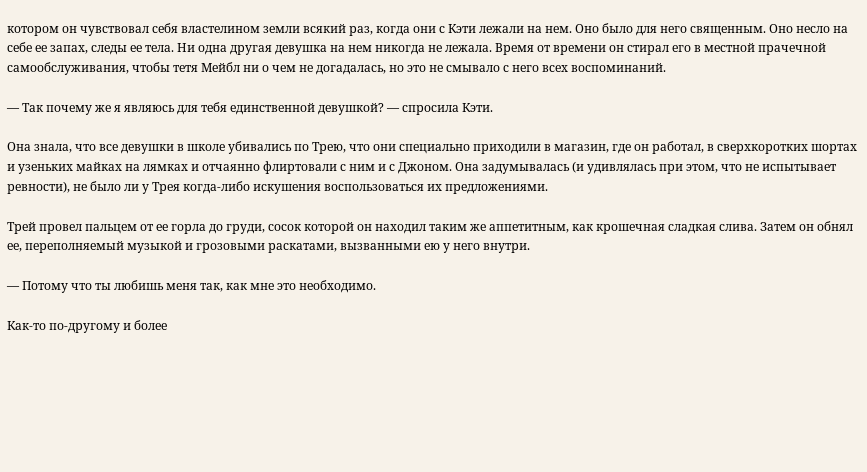котором он чувствовал себя властелином земли всякий раз, когда они с Кэти лежали на нем. Оно было для него священным. Оно несло на себе ее запах, следы ее тела. Ни одна другая девушка на нем никогда не лежала. Время от времени он стирал его в местной прачечной самообслуживания, чтобы тетя Мейбл ни о чем не догадалась, но это не смывало с него всех воспоминаний.

— Так почему же я являюсь для тебя единственной девушкой? — спросила Кэти.

Она знала, что все девушки в школе убивались по Трею, что они специально приходили в магазин, где он работал, в сверхкоротких шортах и узеньких майках на лямках и отчаянно флиртовали с ним и с Джоном. Она задумывалась (и удивлялась при этом, что не испытывает ревности), не было ли у Трея когда-либо искушения воспользоваться их предложениями.

Трей провел пальцем от ее горла до груди, сосок которой он находил таким же аппетитным, как крошечная сладкая слива. Затем он обнял ее, переполняемый музыкой и грозовыми раскатами, вызванными ею у него внутри.

— Потому что ты любишь меня так, как мне это необходимо.

Как-то по-другому и более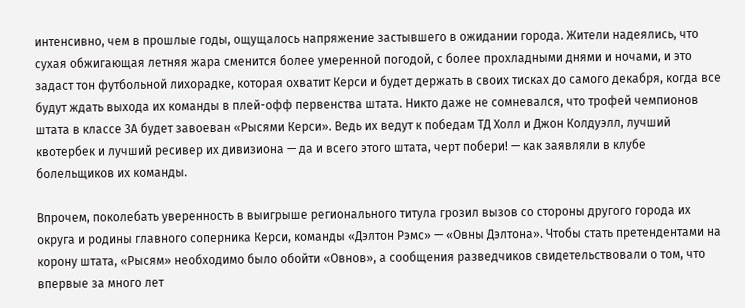интенсивно, чем в прошлые годы, ощущалось напряжение застывшего в ожидании города. Жители надеялись, что сухая обжигающая летняя жара сменится более умеренной погодой, с более прохладными днями и ночами, и это задаст тон футбольной лихорадке, которая охватит Керси и будет держать в своих тисках до самого декабря, когда все будут ждать выхода их команды в плей-офф первенства штата. Никто даже не сомневался, что трофей чемпионов штата в классе 3А будет завоеван «Рысями Керси». Ведь их ведут к победам ТД Холл и Джон Колдуэлл, лучший квотербек и лучший ресивер их дивизиона — да и всего этого штата, черт побери! — как заявляли в клубе болельщиков их команды.

Впрочем, поколебать уверенность в выигрыше регионального титула грозил вызов со стороны другого города их округа и родины главного соперника Керси, команды «Дэлтон Рэмс» — «Овны Дэлтона». Чтобы стать претендентами на корону штата, «Рысям» необходимо было обойти «Овнов», а сообщения разведчиков свидетельствовали о том, что впервые за много лет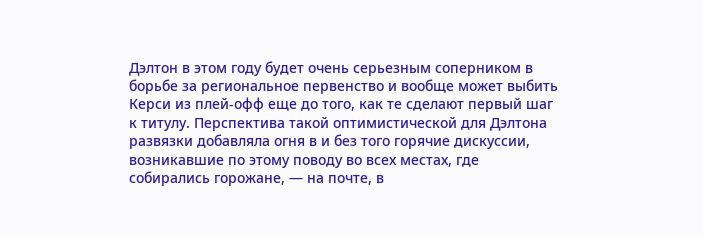Дэлтон в этом году будет очень серьезным соперником в борьбе за региональное первенство и вообще может выбить Керси из плей-офф еще до того, как те сделают первый шаг к титулу. Перспектива такой оптимистической для Дэлтона развязки добавляла огня в и без того горячие дискуссии, возникавшие по этому поводу во всех местах, где собирались горожане, — на почте, в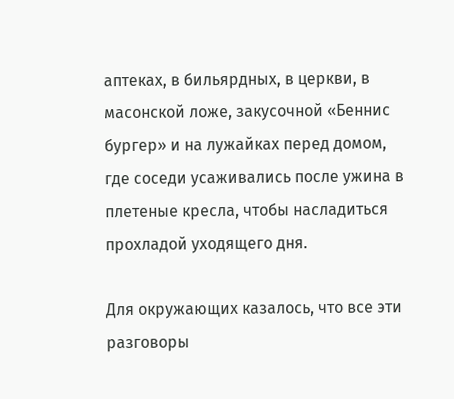аптеках, в бильярдных, в церкви, в масонской ложе, закусочной «Беннис бургер» и на лужайках перед домом, где соседи усаживались после ужина в плетеные кресла, чтобы насладиться прохладой уходящего дня.

Для окружающих казалось, что все эти разговоры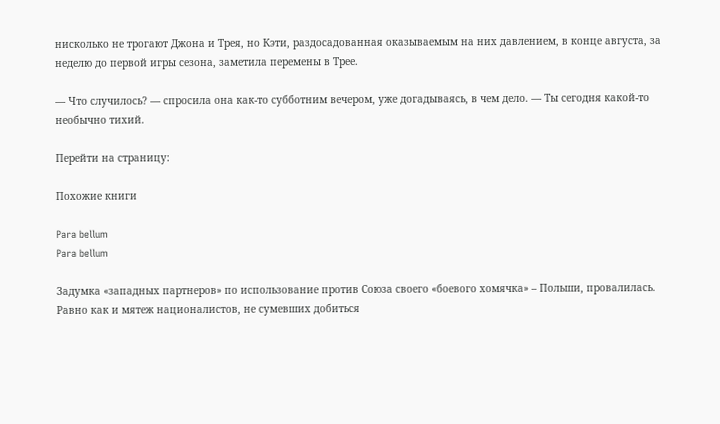нисколько не трогают Джона и Трея, но Кэти, раздосадованная оказываемым на них давлением, в конце августа, за неделю до первой игры сезона, заметила перемены в Трее.

— Что случилось? — спросила она как-то субботним вечером, уже догадываясь, в чем дело. — Ты сегодня какой-то необычно тихий.

Перейти на страницу:

Похожие книги

Para bellum
Para bellum

Задумка «западных партнеров» по использование против Союза своего «боевого хомячка» – Польши, провалилась. Равно как и мятеж националистов, не сумевших добиться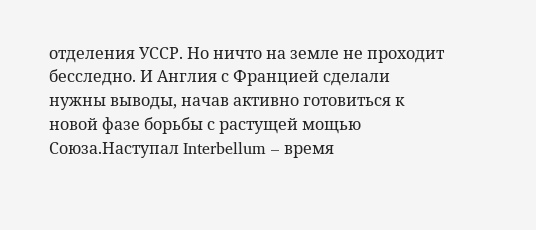отделения УССР. Но ничто на земле не проходит бесследно. И Англия с Францией сделали нужны выводы, начав активно готовиться к новой фазе борьбы с растущей мощью Союза.Наступал Interbellum – время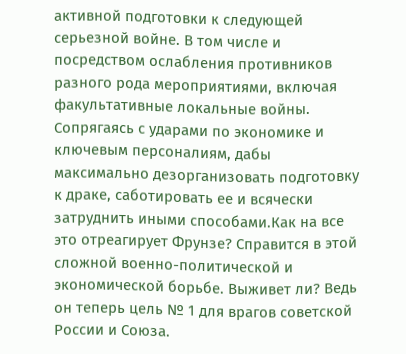активной подготовки к следующей серьезной войне. В том числе и посредством ослабления противников разного рода мероприятиями, включая факультативные локальные войны. Сопрягаясь с ударами по экономике и ключевым персоналиям, дабы максимально дезорганизовать подготовку к драке, саботировать ее и всячески затруднить иными способами.Как на все это отреагирует Фрунзе? Справится в этой сложной военно-политической и экономической борьбе. Выживет ли? Ведь он теперь цель № 1 для врагов советской России и Союза.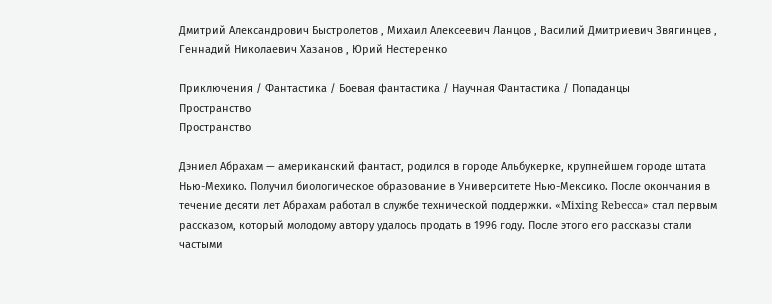Дмитрий Александрович Быстролетов , Михаил Алексеевич Ланцов , Василий Дмитриевич Звягинцев , Геннадий Николаевич Хазанов , Юрий Нестеренко

Приключения / Фантастика / Боевая фантастика / Научная Фантастика / Попаданцы
Пространство
Пространство

Дэниел Абрахам — американский фантаст, родился в городе Альбукерке, крупнейшем городе штата Нью-Мехико. Получил биологическое образование в Университете Нью-Мексико. После окончания в течение десяти лет Абрахам работал в службе технической поддержки. «Mixing Rebecca» стал первым рассказом, который молодому автору удалось продать в 1996 году. После этого его рассказы стали частыми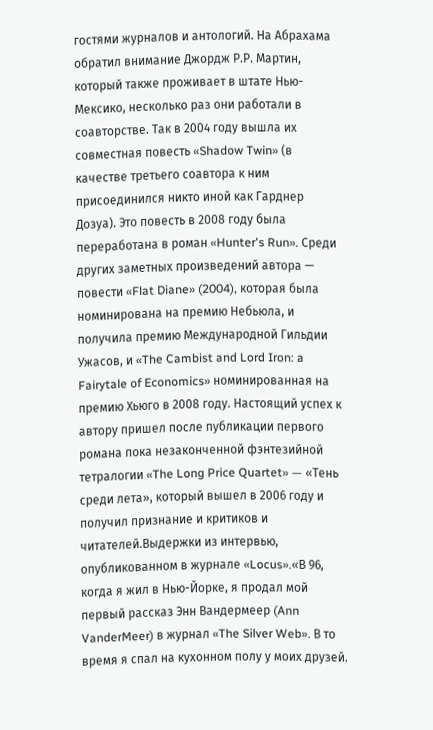гостями журналов и антологий. На Абрахама обратил внимание Джордж Р.Р. Мартин, который также проживает в штате Нью-Мексико, несколько раз они работали в соавторстве. Так в 2004 году вышла их совместная повесть «Shadow Twin» (в качестве третьего соавтора к ним присоединился никто иной как Гарднер Дозуа). Это повесть в 2008 году была переработана в роман «Hunter's Run». Среди других заметных произведений автора — повести «Flat Diane» (2004), которая была номинирована на премию Небьюла, и получила премию Международной Гильдии Ужасов, и «The Cambist and Lord Iron: a Fairytale of Economics» номинированная на премию Хьюго в 2008 году. Настоящий успех к автору пришел после публикации первого романа пока незаконченной фэнтезийной тетралогии «The Long Price Quartet» — «Тень среди лета», который вышел в 2006 году и получил признание и критиков и читателей.Выдержки из интервью, опубликованном в журнале «Locus».«В 96, когда я жил в Нью-Йорке, я продал мой первый рассказ Энн Вандермеер (Ann VanderMeer) в журнал «The Silver Web». В то время я спал на кухонном полу у моих друзей.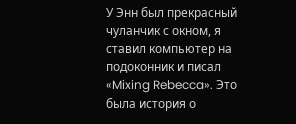У Энн был прекрасный чуланчик с окном, я ставил компьютер на подоконник и писал «Mixing Rebecca». Это была история о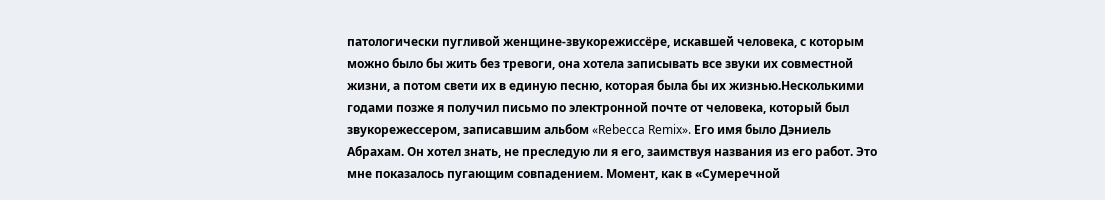патологически пугливой женщине-звукорежиссёре, искавшей человека, с которым можно было бы жить без тревоги, она хотела записывать все звуки их совместной жизни, а потом свети их в единую песню, которая была бы их жизнью.Несколькими годами позже я получил письмо по электронной почте от человека, который был звукорежессером, записавшим альбом «Rebecca Remix». Его имя было Дэниель Абрахам. Он хотел знать, не преследую ли я его, заимствуя названия из его работ. Это мне показалось пугающим совпадением. Момент, как в «Сумеречной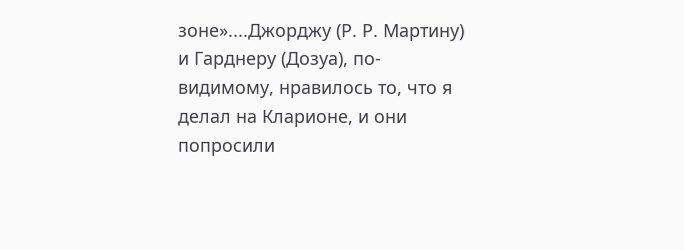зоне»....Джорджу (Р. Р. Мартину) и Гарднеру (Дозуа), по-видимому, нравилось то, что я делал на Кларионе, и они попросили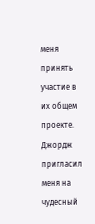меня принять участие в их общем проекте. Джордж пригласил меня на чудесный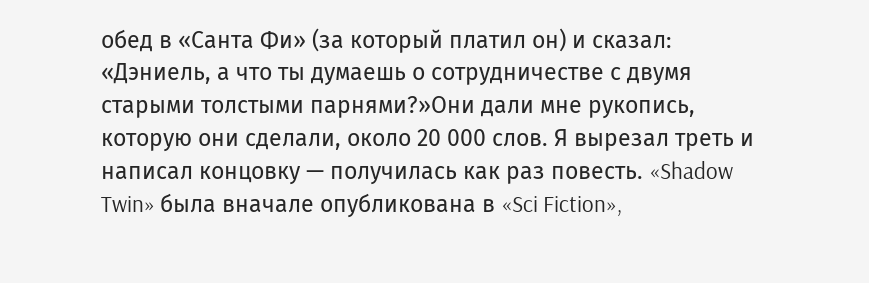обед в «Санта Фи» (за который платил он) и сказал: «Дэниель, а что ты думаешь о сотрудничестве с двумя старыми толстыми парнями?»Они дали мне рукопись, которую они сделали, около 20 000 слов. Я вырезал треть и написал концовку — получилась как раз повесть. «Shadow Twin» была вначале опубликована в «Sci Fiction»,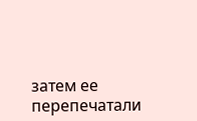затем ее перепечатали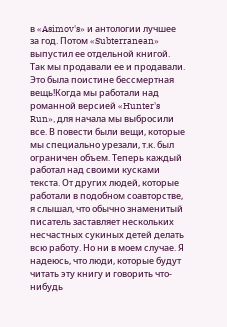в «Asimov's» и антологии лучшее за год. Потом «Subterranean» выпустил ее отдельной книгой. Так мы продавали ее и продавали. Это была поистине бессмертная вещь!Когда мы работали над романной версией «Hunter's Run», для начала мы выбросили все. В повести были вещи, которые мы специально урезали, т.к. был ограничен объем. Теперь каждый работал над своими кусками текста. От других людей, которые работали в подобном соавторстве, я слышал, что обычно знаменитый писатель заставляет нескольких несчастных сукиных детей делать всю работу. Но ни в моем случае. Я надеюсь, что люди, которые будут читать эту книгу и говорить что-нибудь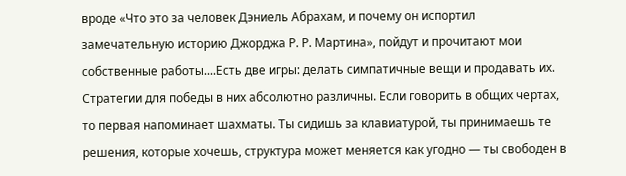вроде «Что это за человек Дэниель Абрахам, и почему он испортил замечательную историю Джорджа Р. Р. Мартина», пойдут и прочитают мои собственные работы....Есть две игры: делать симпатичные вещи и продавать их. Стратегии для победы в них абсолютно различны. Если говорить в общих чертах, то первая напоминает шахматы. Ты сидишь за клавиатурой, ты принимаешь те решения, которые хочешь, структура может меняется как угодно — ты свободен в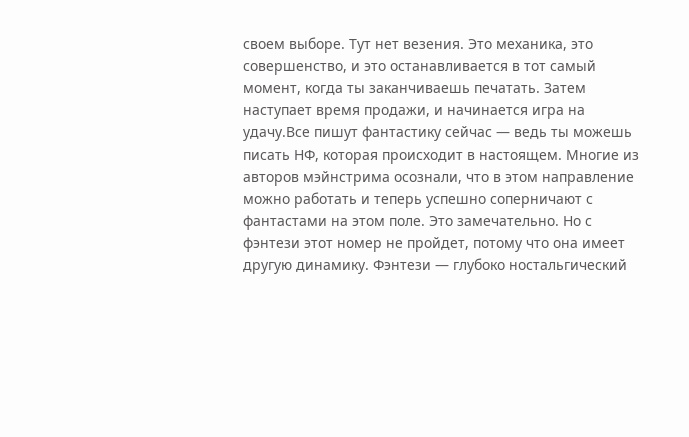своем выборе. Тут нет везения. Это механика, это совершенство, и это останавливается в тот самый момент, когда ты заканчиваешь печатать. Затем наступает время продажи, и начинается игра на удачу.Все пишут фантастику сейчас — ведь ты можешь писать НФ, которая происходит в настоящем. Многие из авторов мэйнстрима осознали, что в этом направление можно работать и теперь успешно соперничают с фантастами на этом поле. Это замечательно. Но с фэнтези этот номер не пройдет, потому что она имеет другую динамику. Фэнтези — глубоко ностальгический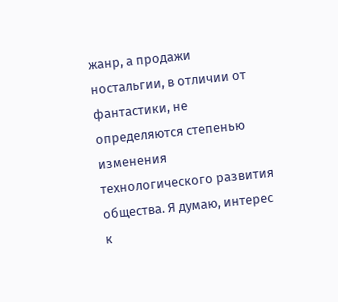жанр, а продажи ностальгии, в отличии от фантастики, не определяются степенью изменения технологического развития общества. Я думаю, интерес к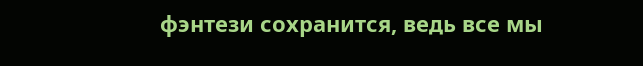фэнтези сохранится, ведь все мы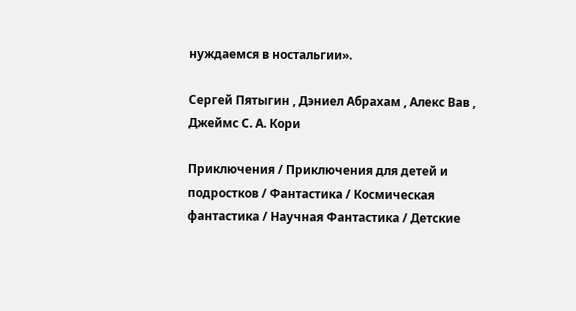нуждаемся в ностальгии».

Сергей Пятыгин , Дэниел Абрахам , Алекс Вав , Джеймс С. А. Кори

Приключения / Приключения для детей и подростков / Фантастика / Космическая фантастика / Научная Фантастика / Детские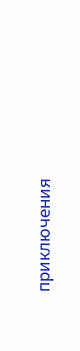приключения